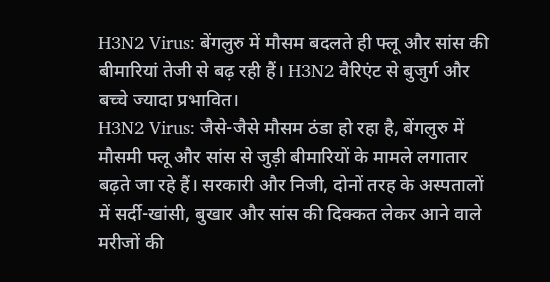H3N2 Virus: बेंगलुरु में मौसम बदलते ही फ्लू और सांस की बीमारियां तेजी से बढ़ रही हैं। H3N2 वैरिएंट से बुजुर्ग और बच्चे ज्यादा प्रभावित।
H3N2 Virus: जैसे-जैसे मौसम ठंडा हो रहा है, बेंगलुरु में मौसमी फ्लू और सांस से जुड़ी बीमारियों के मामले लगातार बढ़ते जा रहे हैं। सरकारी और निजी, दोनों तरह के अस्पतालों में सर्दी-खांसी, बुखार और सांस की दिक्कत लेकर आने वाले मरीजों की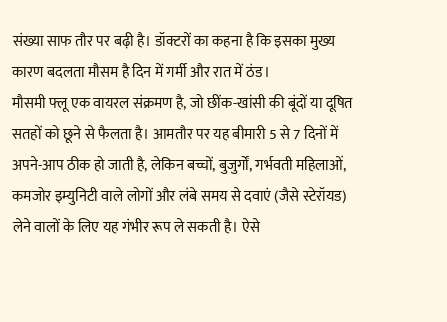संख्या साफ तौर पर बढ़ी है। डॉक्टरों का कहना है कि इसका मुख्य कारण बदलता मौसम है दिन में गर्मी और रात में ठंड।
मौसमी फ्लू एक वायरल संक्रमण है, जो छींक-खांसी की बूंदों या दूषित सतहों को छूने से फैलता है। आमतौर पर यह बीमारी 5 से 7 दिनों में अपने-आप ठीक हो जाती है, लेकिन बच्चों, बुजुर्गों, गर्भवती महिलाओं, कमजोर इम्युनिटी वाले लोगों और लंबे समय से दवाएं (जैसे स्टेरॉयड) लेने वालों के लिए यह गंभीर रूप ले सकती है। ऐसे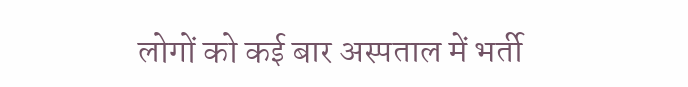लोगों को कई बार अस्पताल में भर्ती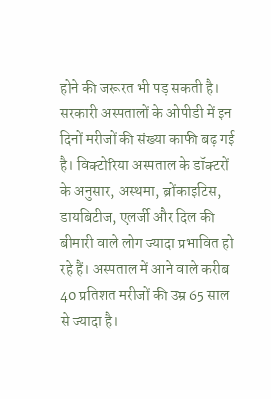होने की जरूरत भी पड़ सकती है।
सरकारी अस्पतालों के ओपीडी में इन दिनों मरीजों की संख्या काफी बढ़ गई है। विक्टोरिया अस्पताल के डॉक्टरों के अनुसार, अस्थमा, ब्रोंकाइटिस, डायबिटीज, एलर्जी और दिल की बीमारी वाले लोग ज्यादा प्रभावित हो रहे हैं। अस्पताल में आने वाले करीब 40 प्रतिशत मरीजों की उम्र 65 साल से ज्यादा है।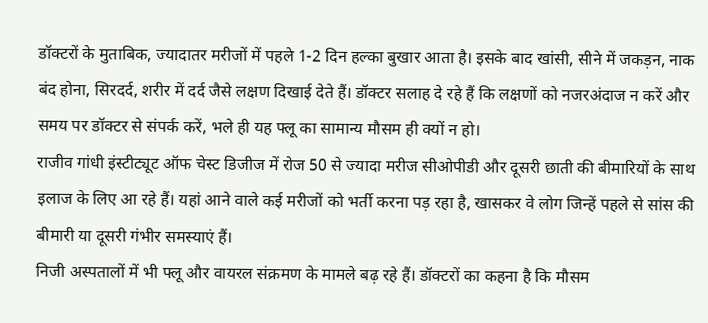डॉक्टरों के मुताबिक, ज्यादातर मरीजों में पहले 1-2 दिन हल्का बुखार आता है। इसके बाद खांसी, सीने में जकड़न, नाक बंद होना, सिरदर्द, शरीर में दर्द जैसे लक्षण दिखाई देते हैं। डॉक्टर सलाह दे रहे हैं कि लक्षणों को नजरअंदाज न करें और समय पर डॉक्टर से संपर्क करें, भले ही यह फ्लू का सामान्य मौसम ही क्यों न हो।
राजीव गांधी इंस्टीट्यूट ऑफ चेस्ट डिजीज में रोज 50 से ज्यादा मरीज सीओपीडी और दूसरी छाती की बीमारियों के साथ इलाज के लिए आ रहे हैं। यहां आने वाले कई मरीजों को भर्ती करना पड़ रहा है, खासकर वे लोग जिन्हें पहले से सांस की बीमारी या दूसरी गंभीर समस्याएं हैं।
निजी अस्पतालों में भी फ्लू और वायरल संक्रमण के मामले बढ़ रहे हैं। डॉक्टरों का कहना है कि मौसम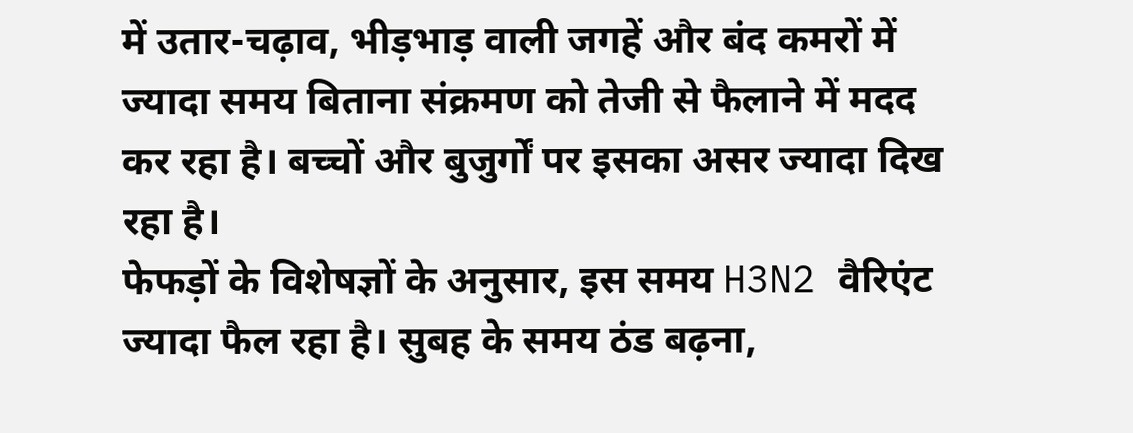में उतार-चढ़ाव, भीड़भाड़ वाली जगहें और बंद कमरों में ज्यादा समय बिताना संक्रमण को तेजी से फैलाने में मदद कर रहा है। बच्चों और बुजुर्गों पर इसका असर ज्यादा दिख रहा है।
फेफड़ों के विशेषज्ञों के अनुसार, इस समय H3N2 वैरिएंट ज्यादा फैल रहा है। सुबह के समय ठंड बढ़ना,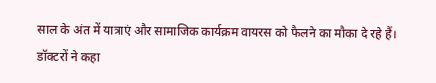साल के अंत में यात्राएं और सामाजिक कार्यक्रम वायरस को फैलने का मौका दे रहे हैं।
डॉक्टरों ने कहा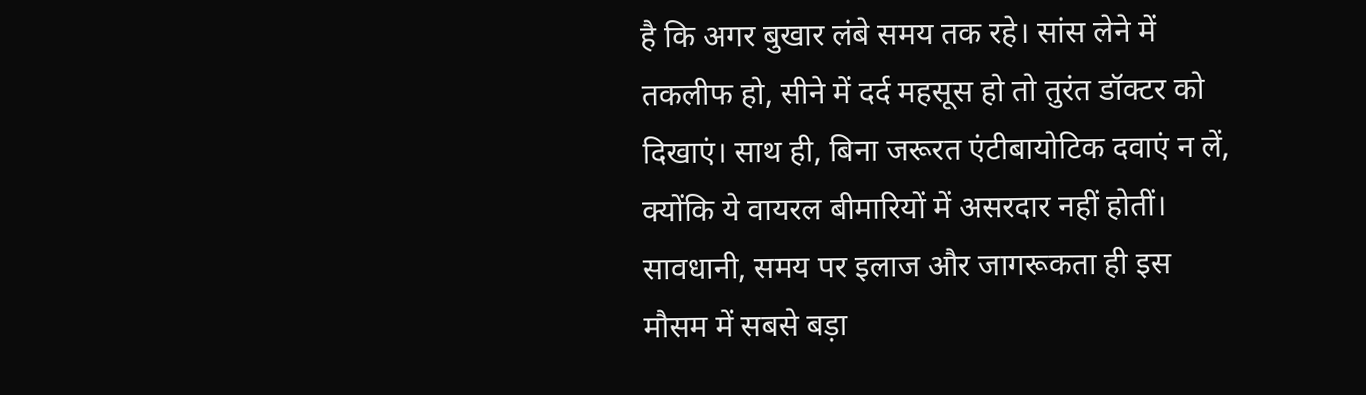है कि अगर बुखार लंबे समय तक रहे। सांस लेने में तकलीफ हो, सीने में दर्द महसूस हो तो तुरंत डॉक्टर को दिखाएं। साथ ही, बिना जरूरत एंटीबायोटिक दवाएं न लें, क्योंकि ये वायरल बीमारियों में असरदार नहीं होतीं। सावधानी, समय पर इलाज और जागरूकता ही इस मौसम में सबसे बड़ा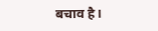बचाव है।